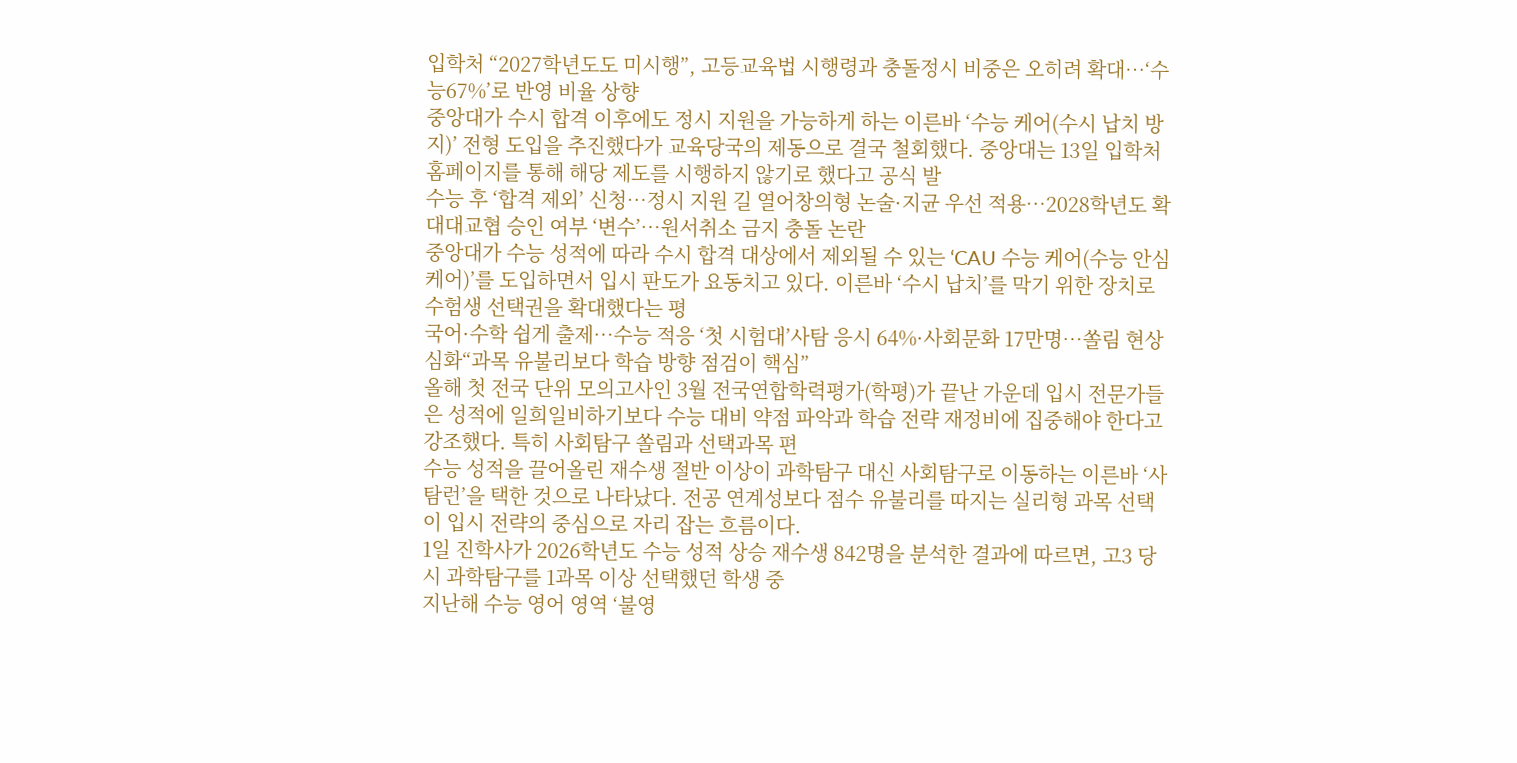입학처 “2027학년도도 미시행”, 고등교육법 시행령과 충돌정시 비중은 오히려 확대…‘수능67%’로 반영 비율 상향
중앙대가 수시 합격 이후에도 정시 지원을 가능하게 하는 이른바 ‘수능 케어(수시 납치 방지)’ 전형 도입을 추진했다가 교육당국의 제동으로 결국 철회했다. 중앙대는 13일 입학처 홈페이지를 통해 해당 제도를 시행하지 않기로 했다고 공식 발
수능 후 ‘합격 제외’ 신청…정시 지원 길 열어창의형 논술·지균 우선 적용…2028학년도 확대대교협 승인 여부 ‘변수’…원서취소 금지 충돌 논란
중앙대가 수능 성적에 따라 수시 합격 대상에서 제외될 수 있는 ‘CAU 수능 케어(수능 안심케어)’를 도입하면서 입시 판도가 요동치고 있다. 이른바 ‘수시 납치’를 막기 위한 장치로 수험생 선택권을 확대했다는 평
국어·수학 쉽게 출제…수능 적응 ‘첫 시험대’사탐 응시 64%·사회문화 17만명…쏠림 현상 심화“과목 유불리보다 학습 방향 점검이 핵심”
올해 첫 전국 단위 모의고사인 3월 전국연합학력평가(학평)가 끝난 가운데 입시 전문가들은 성적에 일희일비하기보다 수능 대비 약점 파악과 학습 전략 재정비에 집중해야 한다고 강조했다. 특히 사회탐구 쏠림과 선택과목 편
수능 성적을 끌어올린 재수생 절반 이상이 과학탐구 대신 사회탐구로 이동하는 이른바 ‘사탐런’을 택한 것으로 나타났다. 전공 연계성보다 점수 유불리를 따지는 실리형 과목 선택이 입시 전략의 중심으로 자리 잡는 흐름이다.
1일 진학사가 2026학년도 수능 성적 상승 재수생 842명을 분석한 결과에 따르면, 고3 당시 과학탐구를 1과목 이상 선택했던 학생 중
지난해 수능 영어 영역 ‘불영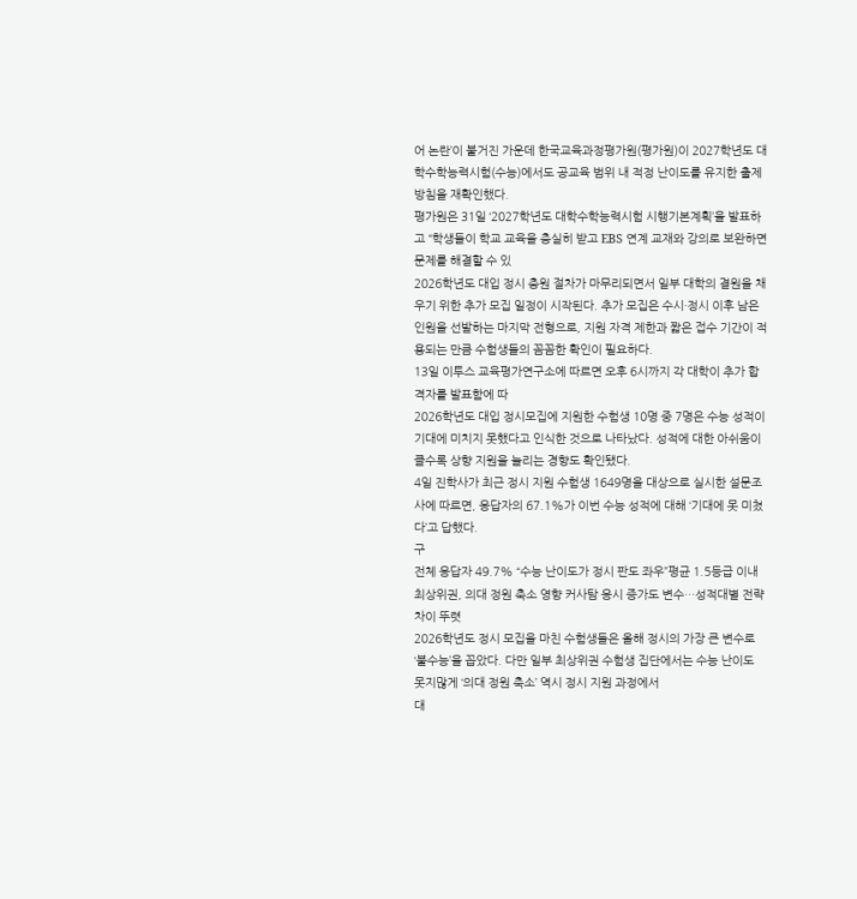어 논란’이 불거진 가운데 한국교육과정평가원(평가원)이 2027학년도 대학수학능력시험(수능)에서도 공교육 범위 내 적정 난이도를 유지한 출제 방침을 재확인했다.
평가원은 31일 ‘2027학년도 대학수학능력시험 시행기본계획’을 발표하고 “학생들이 학교 교육을 충실히 받고 EBS 연계 교재와 강의로 보완하면 문제를 해결할 수 있
2026학년도 대입 정시 충원 절차가 마무리되면서 일부 대학의 결원을 채우기 위한 추가 모집 일정이 시작된다. 추가 모집은 수시·정시 이후 남은 인원을 선발하는 마지막 전형으로, 지원 자격 제한과 짧은 접수 기간이 적용되는 만큼 수험생들의 꼼꼼한 확인이 필요하다.
13일 이투스 교육평가연구소에 따르면 오후 6시까지 각 대학이 추가 합격자를 발표함에 따
2026학년도 대입 정시모집에 지원한 수험생 10명 중 7명은 수능 성적이 기대에 미치지 못했다고 인식한 것으로 나타났다. 성적에 대한 아쉬움이 클수록 상향 지원을 늘리는 경향도 확인됐다.
4일 진학사가 최근 정시 지원 수험생 1649명을 대상으로 실시한 설문조사에 따르면, 응답자의 67.1%가 이번 수능 성적에 대해 ‘기대에 못 미쳤다’고 답했다.
구
전체 응답자 49.7% “수능 난이도가 정시 판도 좌우”평균 1.5등급 이내 최상위권, 의대 정원 축소 영향 커사탐 응시 증가도 변수…성적대별 전략 차이 뚜렷
2026학년도 정시 모집을 마친 수험생들은 올해 정시의 가장 큰 변수로 ‘불수능’을 꼽았다. 다만 일부 최상위권 수험생 집단에서는 수능 난이도 못지많게 ‘의대 정원 축소’ 역시 정시 지원 과정에서
대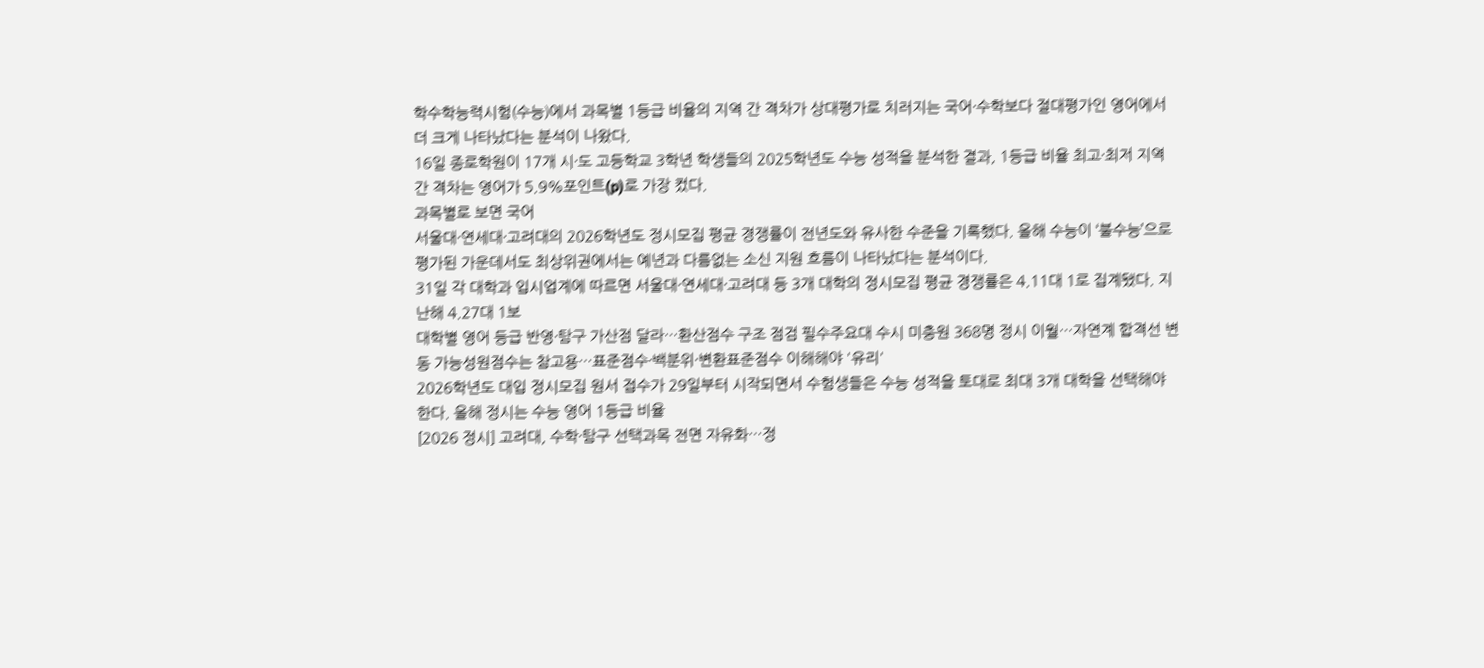학수학능력시험(수능)에서 과목별 1등급 비율의 지역 간 격차가 상대평가로 치러지는 국어·수학보다 절대평가인 영어에서 더 크게 나타났다는 분석이 나왔다.
16일 종로학원이 17개 시·도 고등학교 3학년 학생들의 2025학년도 수능 성적을 분석한 결과, 1등급 비율 최고·최저 지역 간 격차는 영어가 5.9%포인트(p)로 가장 컸다.
과목별로 보면 국어
서울대·연세대·고려대의 2026학년도 정시모집 평균 경쟁률이 전년도와 유사한 수준을 기록했다. 올해 수능이 ‘불수능’으로 평가된 가운데서도 최상위권에서는 예년과 다름없는 소신 지원 흐름이 나타났다는 분석이다.
31일 각 대학과 입시업계에 따르면 서울대·연세대·고려대 등 3개 대학의 정시모집 평균 경쟁률은 4.11대 1로 집계됐다. 지난해 4.27대 1보
대학별 영어 등급 반영·탐구 가산점 달라…환산점수 구조 점검 필수주요대 수시 미충원 368명 정시 이월…자연계 합격선 변동 가능성원점수는 참고용…표준점수·백분위·변환표준점수 이해해야 '유리'
2026학년도 대입 정시모집 원서 접수가 29일부터 시작되면서 수험생들은 수능 성적을 토대로 최대 3개 대학을 선택해야 한다. 올해 정시는 수능 영어 1등급 비율
[2026 정시] 고려대, 수학·탐구 선택과목 전면 자유화…정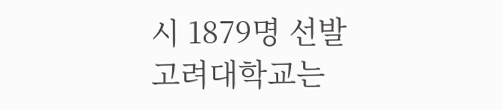시 1879명 선발
고려대학교는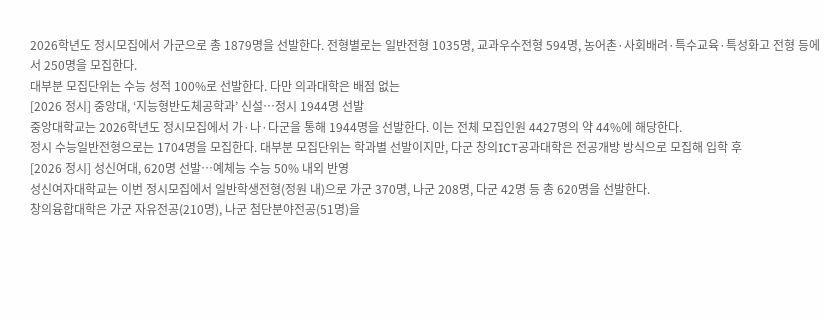2026학년도 정시모집에서 가군으로 총 1879명을 선발한다. 전형별로는 일반전형 1035명, 교과우수전형 594명, 농어촌·사회배려·특수교육·특성화고 전형 등에서 250명을 모집한다.
대부분 모집단위는 수능 성적 100%로 선발한다. 다만 의과대학은 배점 없는
[2026 정시] 중앙대, ‘지능형반도체공학과’ 신설…정시 1944명 선발
중앙대학교는 2026학년도 정시모집에서 가·나·다군을 통해 1944명을 선발한다. 이는 전체 모집인원 4427명의 약 44%에 해당한다.
정시 수능일반전형으로는 1704명을 모집한다. 대부분 모집단위는 학과별 선발이지만, 다군 창의ICT공과대학은 전공개방 방식으로 모집해 입학 후
[2026 정시] 성신여대, 620명 선발…예체능 수능 50% 내외 반영
성신여자대학교는 이번 정시모집에서 일반학생전형(정원 내)으로 가군 370명, 나군 208명, 다군 42명 등 총 620명을 선발한다.
창의융합대학은 가군 자유전공(210명), 나군 첨단분야전공(51명)을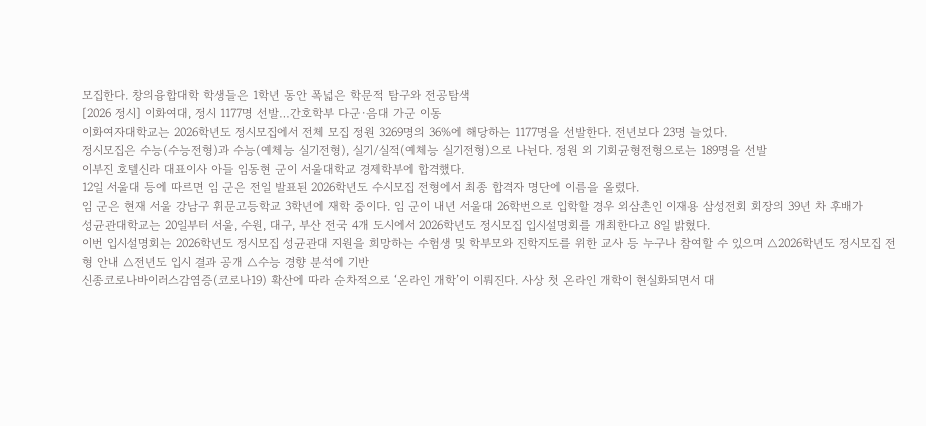모집한다. 창의융합대학 학생들은 1학년 동안 폭넓은 학문적 탐구와 전공탐색
[2026 정시] 이화여대, 정시 1177명 선발…간호학부 다군·음대 가군 이동
이화여자대학교는 2026학년도 정시모집에서 전체 모집 정원 3269명의 36%에 해당하는 1177명을 선발한다. 전년보다 23명 늘었다.
정시모집은 수능(수능전형)과 수능(예체능 실기전형), 실기/실적(예체능 실기전형)으로 나뉜다. 정원 외 기회균형전형으로는 189명을 선발
이부진 호텔신라 대표이사 아들 임동현 군이 서울대학교 경제학부에 합격했다.
12일 서울대 등에 따르면 임 군은 전일 발표된 2026학년도 수시모집 전형에서 최종 합격자 명단에 이름을 올렸다.
임 군은 현재 서울 강남구 휘문고등학교 3학년에 재학 중이다. 임 군이 내년 서울대 26학번으로 입학할 경우 외삼촌인 이재용 삼성전회 회장의 39년 차 후배가
성균관대학교는 20일부터 서울, 수원, 대구, 부산 전국 4개 도시에서 2026학년도 정시모집 입시설명회를 개최한다고 8일 밝혔다.
이번 입시설명회는 2026학년도 정시모집 성균관대 지원을 희망하는 수험생 및 학부모와 진학지도를 위한 교사 등 누구나 참여할 수 있으며 △2026학년도 정시모집 전형 안내 △전년도 입시 결과 공개 △수능 경향 분석에 기반
신종코로나바이러스감염증(코로나19) 확산에 따라 순차적으로 ‘온라인 개학’이 이뤄진다. 사상 첫 온라인 개학이 현실화되면서 대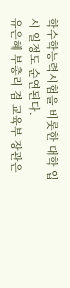학수학능력시험을 비롯한 대학 입시 일정도 순연된다.
유은혜 부총리 겸 교육부 장관은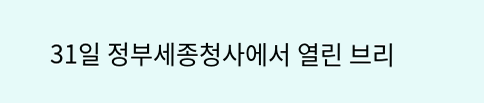31일 정부세종청사에서 열린 브리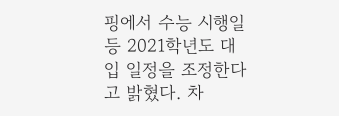핑에서 수능 시행일 등 2021학년도 대입 일정을 조정한다고 밝혔다. 차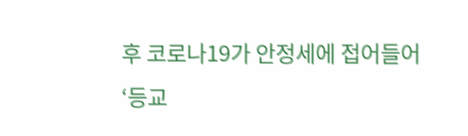후 코로나19가 안정세에 접어들어 ‘등교